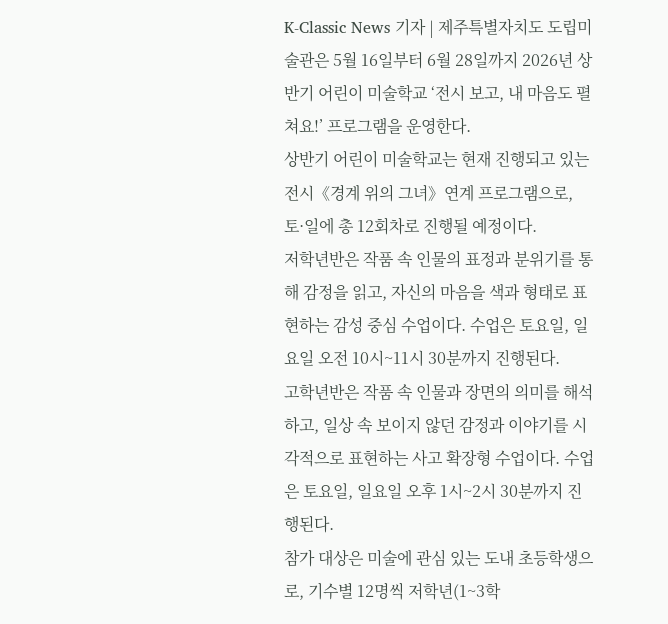K-Classic News 기자 | 제주특별자치도 도립미술관은 5월 16일부터 6월 28일까지 2026년 상반기 어린이 미술학교 ‘전시 보고, 내 마음도 펼쳐요!’ 프로그램을 운영한다.
상반기 어린이 미술학교는 현재 진행되고 있는 전시《경계 위의 그녀》연계 프로그램으로, 토·일에 총 12회차로 진행될 예정이다.
저학년반은 작품 속 인물의 표정과 분위기를 통해 감정을 읽고, 자신의 마음을 색과 형태로 표현하는 감성 중심 수업이다. 수업은 토요일, 일요일 오전 10시~11시 30분까지 진행된다.
고학년반은 작품 속 인물과 장면의 의미를 해석하고, 일상 속 보이지 않던 감정과 이야기를 시각적으로 표현하는 사고 확장형 수업이다. 수업은 토요일, 일요일 오후 1시~2시 30분까지 진행된다.
참가 대상은 미술에 관심 있는 도내 초등학생으로, 기수별 12명씩 저학년(1~3학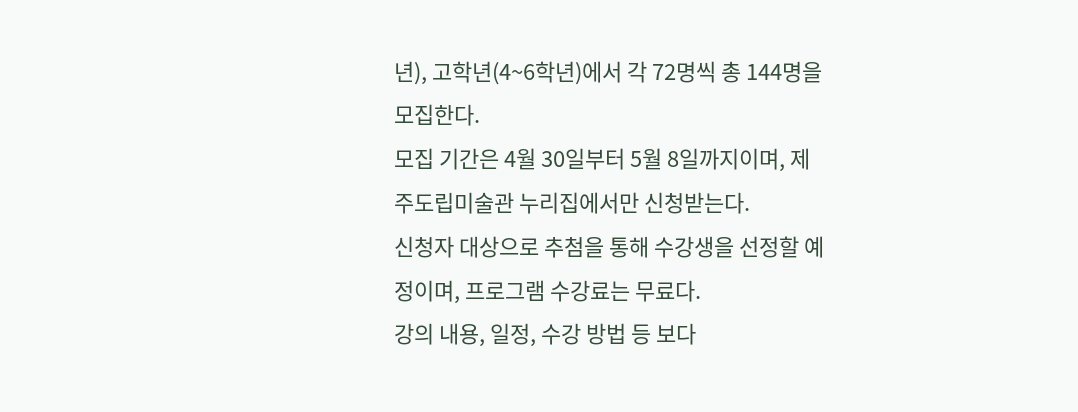년), 고학년(4~6학년)에서 각 72명씩 총 144명을 모집한다.
모집 기간은 4월 30일부터 5월 8일까지이며, 제주도립미술관 누리집에서만 신청받는다.
신청자 대상으로 추첨을 통해 수강생을 선정할 예정이며, 프로그램 수강료는 무료다.
강의 내용, 일정, 수강 방법 등 보다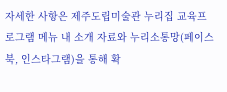자세한 사항은 제주도립미술관 누리집 교육프로그램 메뉴 내 소개 자료와 누리소통망(페이스북, 인스타그램)을 통해 확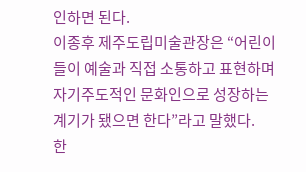인하면 된다.
이종후 제주도립미술관장은 “어린이들이 예술과 직접 소통하고 표현하며 자기주도적인 문화인으로 성장하는 계기가 됐으면 한다”라고 말했다.
한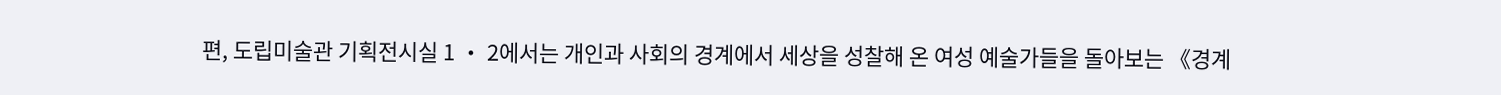편, 도립미술관 기획전시실 1 ‧ 2에서는 개인과 사회의 경계에서 세상을 성찰해 온 여성 예술가들을 돌아보는 《경계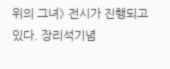위의 그녀》 전시가 진행되고 있다. 장리석기념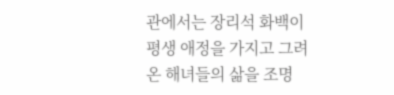관에서는 장리석 화백이 평생 애정을 가지고 그려온 해녀들의 삶을 조명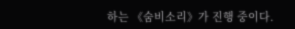하는 《숨비소리》가 진행 중이다.